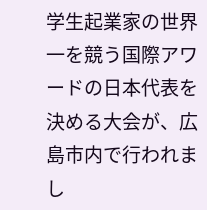学生起業家の世界一を競う国際アワードの日本代表を決める大会が、広島市内で行われまし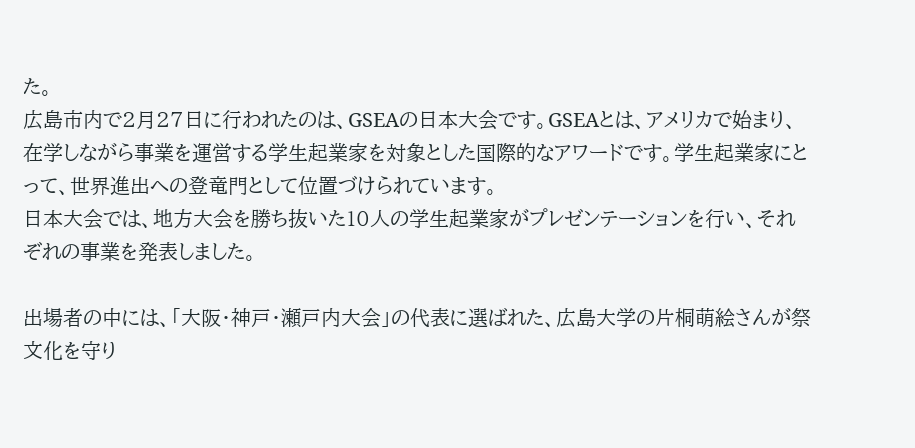た。
広島市内で2月27日に行われたのは、GSEAの日本大会です。GSEAとは、アメリカで始まり、在学しながら事業を運営する学生起業家を対象とした国際的なアワードです。学生起業家にとって、世界進出への登竜門として位置づけられています。
日本大会では、地方大会を勝ち抜いた10人の学生起業家がプレゼンテーションを行い、それぞれの事業を発表しました。

出場者の中には、「大阪・神戸・瀬戸内大会」の代表に選ばれた、広島大学の片桐萌絵さんが祭文化を守り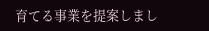育てる事業を提案しまし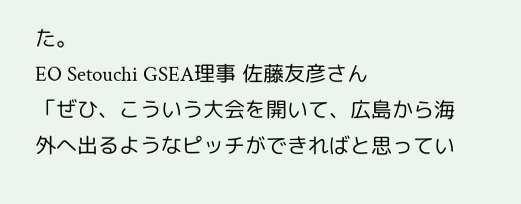た。
EO Setouchi GSEA理事 佐藤友彦さん
「ぜひ、こういう大会を開いて、広島から海外へ出るようなピッチができればと思ってい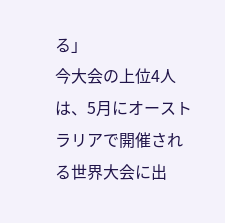る」
今大会の上位4人は、5月にオーストラリアで開催される世界大会に出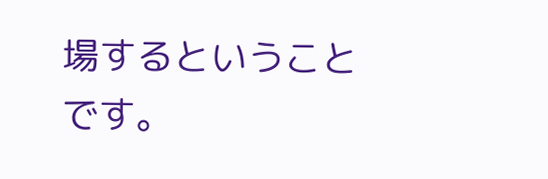場するということです。